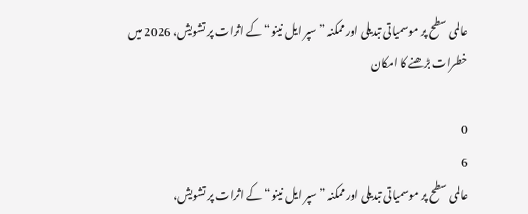عالمی سطح پر موسمیاتی تبدیلی اور ممکنہ ”سپر ایل نینو“ کے اثرات پر تشویش، 2026 میں خطرات بڑھنے کا امکان

0
6
عالمی سطح پر موسمیاتی تبدیلی اور ممکنہ ”سپر ایل نینو“ کے اثرات پر تشویش،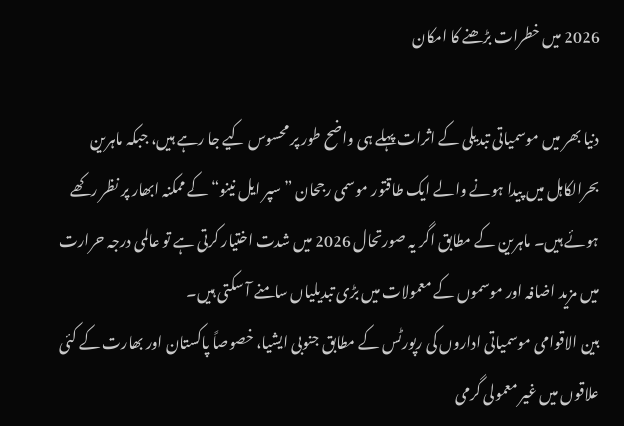2026 میں خطرات بڑھنے کا امکان

دنیا بھر میں موسمیاتی تبدیلی کے اثرات پہلے ہی واضح طور پر محسوس کیے جا رہے ہیں، جبکہ ماہرین بحرالکاہل میں پیدا ہونے والے ایک طاقتور موسمی رجحان ”سپر ایل نینو“ کے ممکنہ ابھار پر نظر رکھے ہوئے ہیں۔ ماہرین کے مطابق اگر یہ صورتحال 2026 میں شدت اختیار کرتی ہے تو عالمی درجہ حرارت میں مزید اضافہ اور موسموں کے معمولات میں بڑی تبدیلیاں سامنے آ سکتی ہیں۔
بین الاقوامی موسمیاتی اداروں کی رپورٹس کے مطابق جنوبی ایشیا، خصوصاً پاکستان اور بھارت کے کئی علاقوں میں غیر معمولی گرمی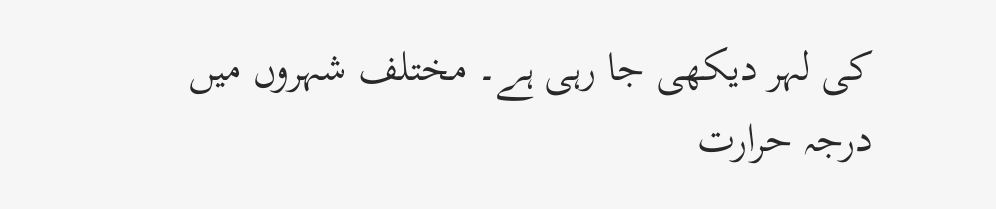کی لہر دیکھی جا رہی ہے۔ مختلف شہروں میں درجہ حرارت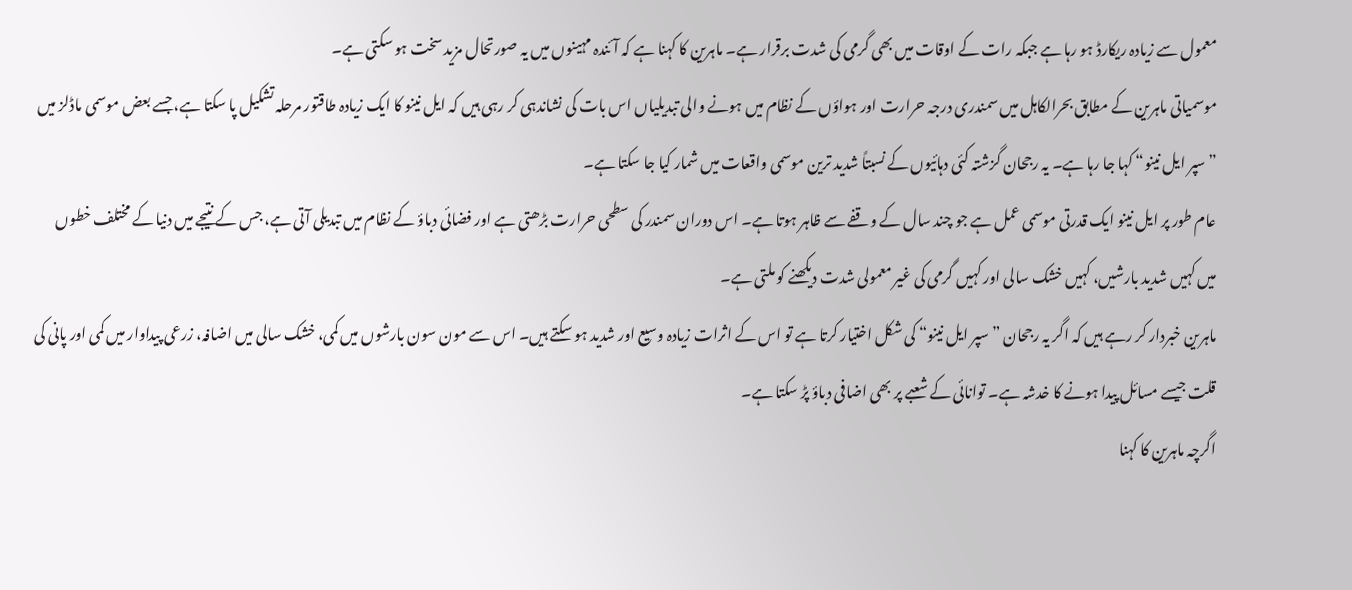معمول سے زیادہ ریکارڈ ہو رہا ہے جبکہ رات کے اوقات میں بھی گرمی کی شدت برقرار ہے۔ ماہرین کا کہنا ہے کہ آئندہ مہینوں میں یہ صورتحال مزید سخت ہو سکتی ہے۔
موسمیاتی ماہرین کے مطابق بحرالکاہل میں سمندری درجہ حرارت اور ہواؤں کے نظام میں ہونے والی تبدیلیاں اس بات کی نشاندہی کر رہی ہیں کہ ایل نینو کا ایک زیادہ طاقتور مرحلہ تشکیل پا سکتا ہے، جسے بعض موسمی ماڈلز میں ”سپر ایل نینو“ کہا جا رہا ہے۔ یہ رجحان گزشتہ کئی دہائیوں کے نسبتاً شدید ترین موسمی واقعات میں شمار کیا جا سکتا ہے۔
عام طور پر ایل نینو ایک قدرتی موسمی عمل ہے جو چند سال کے وقفے سے ظاہر ہوتا ہے۔ اس دوران سمندر کی سطحی حرارت بڑھتی ہے اور فضائی دباؤ کے نظام میں تبدیلی آتی ہے، جس کے نتیجے میں دنیا کے مختلف خطوں میں کہیں شدید بارشیں، کہیں خشک سالی اور کہیں گرمی کی غیر معمولی شدت دیکھنے کو ملتی ہے۔
ماہرین خبردار کر رہے ہیں کہ اگر یہ رجحان ”سپر ایل نینو“ کی شکل اختیار کرتا ہے تو اس کے اثرات زیادہ وسیع اور شدید ہو سکتے ہیں۔ اس سے مون سون بارشوں میں کمی، خشک سالی میں اضافہ، زرعی پیداوار میں کمی اور پانی کی قلت جیسے مسائل پیدا ہونے کا خدشہ ہے۔ توانائی کے شعبے پر بھی اضافی دباؤ پڑ سکتا ہے۔
اگرچہ ماہرین کا کہنا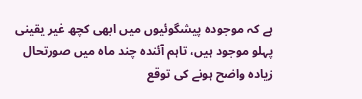ہے کہ موجودہ پیشگوئیوں میں ابھی کچھ غیر یقینی پہلو موجود ہیں، تاہم آئندہ چند ماہ میں صورتحال زیادہ واضح ہونے کی توقع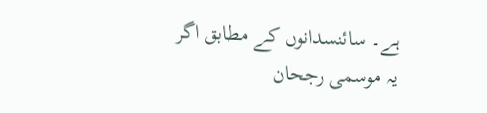ہے۔ سائنسدانوں کے مطابق اگر یہ موسمی رجحان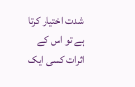شدت اختیار کرتا ہے تو اس کے اثرات کسی ایک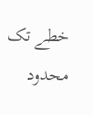خطے تک محدود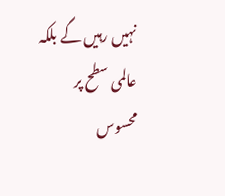نہیں رہیں گے بلکہ عالمی سطح پر محسوس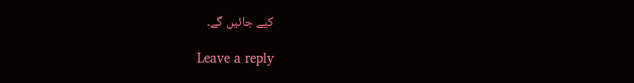کیے جائیں گے۔

Leave a reply